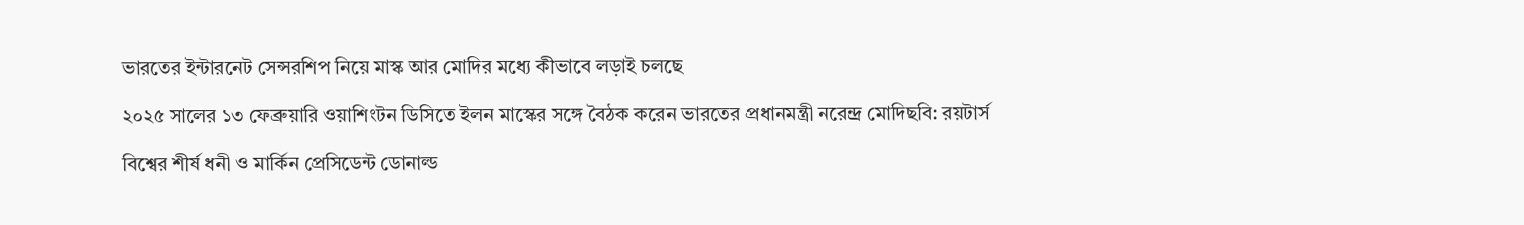ভারতের ইন্টারনেট সেন্সরশিপ নিয়ে মাস্ক আর মোদির মধ্যে কীভাবে লড়াই চলছে

২০২৫ সালের ১৩ ফেব্রুয়ারি ওয়াশিংটন ডিসিতে ইলন মাস্কের সঙ্গে বৈঠক করেন ভারতের প্রধানমন্ত্রী নরেন্দ্র মোদিছবি: রয়টার্স

বিশ্বের শীর্ষ ধনী ও মার্কিন প্রেসিডেন্ট ডোনাল্ড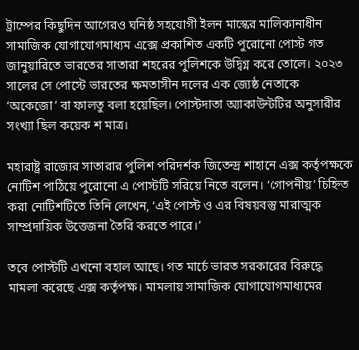ট্রাম্পের কিছুদিন আগেরও ঘনিষ্ঠ সহযোগী ইলন মাস্কের মালিকানাধীন সামাজিক যোগাযোগমাধ্যম এক্সে প্রকাশিত একটি পুরোনো পোস্ট গত জানুয়ারিতে ভারতের সাতারা শহরের পুলিশকে উদ্বিগ্ন করে তোলে। ২০২৩ সালের সে পোস্টে ভারতের ক্ষমতাসীন দলের এক জ্যেষ্ঠ নেতাকে ‘অকেজো’ বা ফালতু বলা হয়েছিল। পোস্টদাতা অ্যাকাউন্টটির অনুসারীর সংখ্যা ছিল কয়েক শ মাত্র।

মহারাষ্ট্র রাজ্যের সাতারার পুলিশ পরিদর্শক জিতেন্দ্র শাহানে এক্স কর্তৃপক্ষকে নোটিশ পাঠিয়ে পুরোনো এ পোস্টটি সরিয়ে নিতে বলেন। ‘গোপনীয়’ চিহ্নিত করা নোটিশটিতে তিনি লেখেন, ‘এই পোস্ট ও এর বিষয়বস্তু মারাত্মক সাম্প্রদায়িক উত্তেজনা তৈরি করতে পারে।’

তবে পোস্টটি এখনো বহাল আছে। গত মার্চে ভারত সরকারের বিরুদ্ধে মামলা করেছে এক্স কর্তৃপক্ষ। মামলায় সামাজিক যোগাযোগমাধ্যমের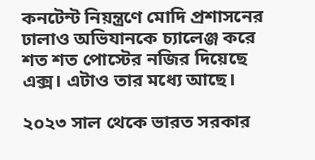কনটেন্ট নিয়ন্ত্রণে মোদি প্রশাসনের ঢালাও অভিযানকে চ্যালেঞ্জ করে শত শত পোস্টের নজির দিয়েছে এক্স। এটাও তার মধ্যে আছে।

২০২৩ সাল থেকে ভারত সরকার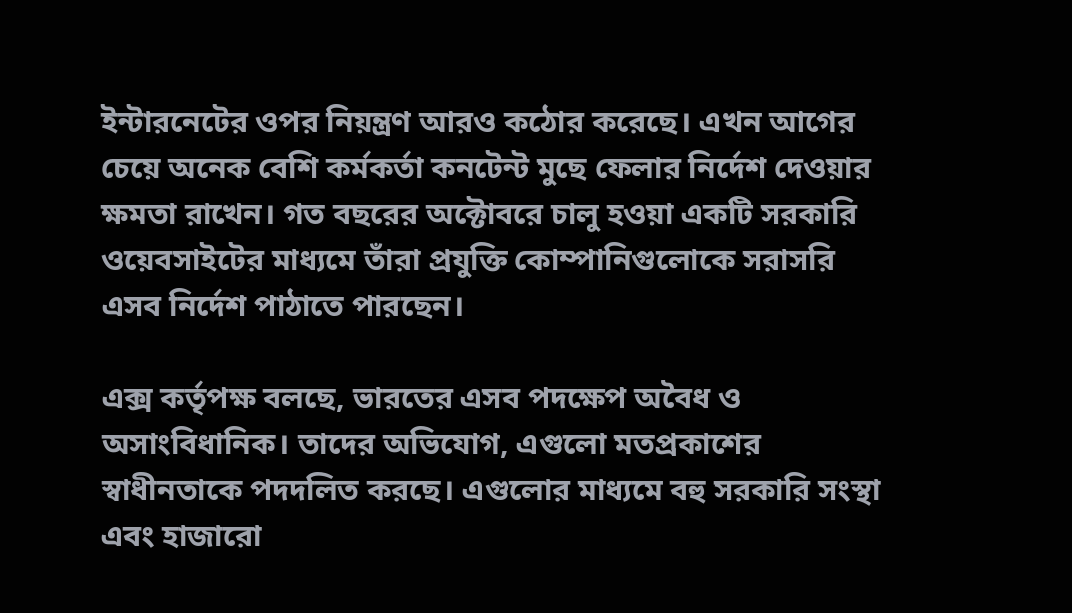ইন্টারনেটের ওপর নিয়ন্ত্রণ আরও কঠোর করেছে। এখন আগের চেয়ে অনেক বেশি কর্মকর্তা কনটেন্ট মুছে ফেলার নির্দেশ দেওয়ার ক্ষমতা রাখেন। গত বছরের অক্টোবরে চালু হওয়া একটি সরকারি ওয়েবসাইটের মাধ্যমে তাঁরা প্রযুক্তি কোম্পানিগুলোকে সরাসরি এসব নির্দেশ পাঠাতে পারছেন।

এক্স কর্তৃপক্ষ বলছে, ভারতের এসব পদক্ষেপ অবৈধ ও অসাংবিধানিক। তাদের অভিযোগ, এগুলো মতপ্রকাশের স্বাধীনতাকে পদদলিত করছে। এগুলোর মাধ্যমে বহু সরকারি সংস্থা এবং হাজারো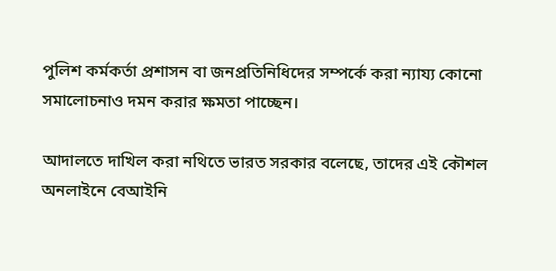পুলিশ কর্মকর্তা প্রশাসন বা জনপ্রতিনিধিদের সম্পর্কে করা ন্যায্য কোনো সমালোচনাও দমন করার ক্ষমতা পাচ্ছেন।

আদালতে দাখিল করা নথিতে ভারত সরকার বলেছে, তাদের এই কৌশল অনলাইনে বেআইনি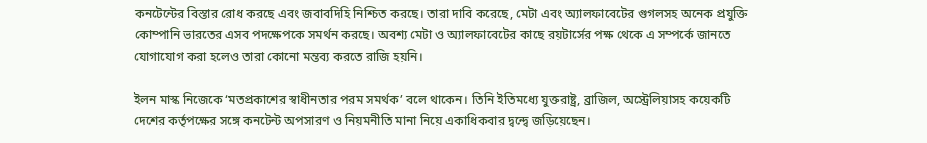কনটেন্টের বিস্তার রোধ করছে এবং জবাবদিহি নিশ্চিত করছে। তারা দাবি করেছে, মেটা এবং অ্যালফাবেটের গুগলসহ অনেক প্রযুক্তি কোম্পানি ভারতের এসব পদক্ষেপকে সমর্থন করছে। অবশ্য মেটা ও অ্যালফাবেটের কাছে রয়টার্সের পক্ষ থেকে এ সম্পর্কে জানতে যোগাযোগ করা হলেও তারা কোনো মন্তব্য করতে রাজি হয়নি।

ইলন মাস্ক নিজেকে ‘মতপ্রকাশের স্বাধীনতার পরম সমর্থক’ বলে থাকেন। তিনি ইতিমধ্যে যুক্তরাষ্ট্র, ব্রাজিল, অস্ট্রেলিয়াসহ কয়েকটি দেশের কর্তৃপক্ষের সঙ্গে কনটেন্ট অপসারণ ও নিয়মনীতি মানা নিয়ে একাধিকবার দ্বন্দ্বে জড়িয়েছেন।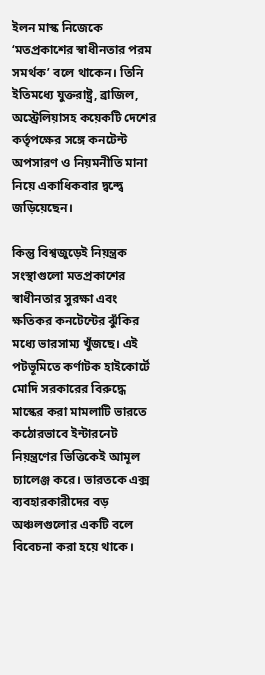ইলন মাস্ক নিজেকে ‘মতপ্রকাশের স্বাধীনতার পরম সমর্থক’ বলে থাকেন। তিনি ইতিমধ্যে যুক্তরাষ্ট্র, ব্রাজিল, অস্ট্রেলিয়াসহ কয়েকটি দেশের কর্তৃপক্ষের সঙ্গে কনটেন্ট অপসারণ ও নিয়মনীতি মানা নিয়ে একাধিকবার দ্বন্দ্বে জড়িয়েছেন।

কিন্তু বিশ্বজুড়েই নিয়ন্ত্রক সংস্থাগুলো মতপ্রকাশের স্বাধীনতার সুরক্ষা এবং ক্ষতিকর কনটেন্টের ঝুঁকির মধ্যে ভারসাম্য খুঁজছে। এই পটভূমিতে কর্ণাটক হাইকোর্টে মোদি সরকারের বিরুদ্ধে মাস্কের করা মামলাটি ভারতে কঠোরভাবে ইন্টারনেট নিয়ন্ত্রণের ভিত্তিকেই আমূল চ্যালেঞ্জ করে। ভারতকে এক্স ব্যবহারকারীদের বড় অঞ্চলগুলোর একটি বলে বিবেচনা করা হয়ে থাকে।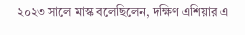২০২৩ সালে মাস্ক বলেছিলেন, দক্ষিণ এশিয়ার এ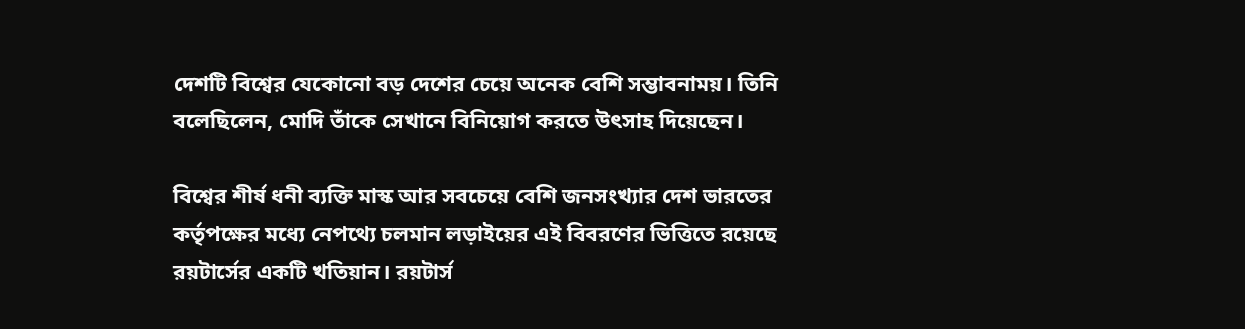দেশটি বিশ্বের যেকোনো বড় দেশের চেয়ে অনেক বেশি সম্ভাবনাময়। তিনি বলেছিলেন, মোদি তাঁকে সেখানে বিনিয়োগ করতে উৎসাহ দিয়েছেন।

বিশ্বের শীর্ষ ধনী ব্যক্তি মাস্ক আর সবচেয়ে বেশি জনসংখ্যার দেশ ভারতের কর্তৃপক্ষের মধ্যে নেপথ্যে চলমান লড়াইয়ের এই বিবরণের ভিত্তিতে রয়েছে রয়টার্সের একটি খতিয়ান। রয়টার্স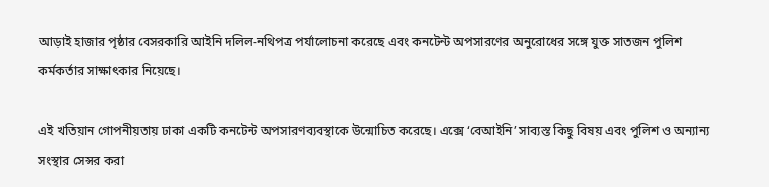আড়াই হাজার পৃষ্ঠার বেসরকারি আইনি দলিল-নথিপত্র পর্যালোচনা করেছে এবং কনটেন্ট অপসারণের অনুরোধের সঙ্গে যুক্ত সাতজন পুলিশ কর্মকর্তার সাক্ষাৎকার নিয়েছে।

এই খতিয়ান গোপনীয়তায় ঢাকা একটি কনটেন্ট অপসারণব্যবস্থাকে উন্মোচিত করেছে। এক্সে ‘বেআইনি’ সাব্যস্ত কিছু বিষয় এবং পুলিশ ও অন্যান্য সংস্থার সেন্সর করা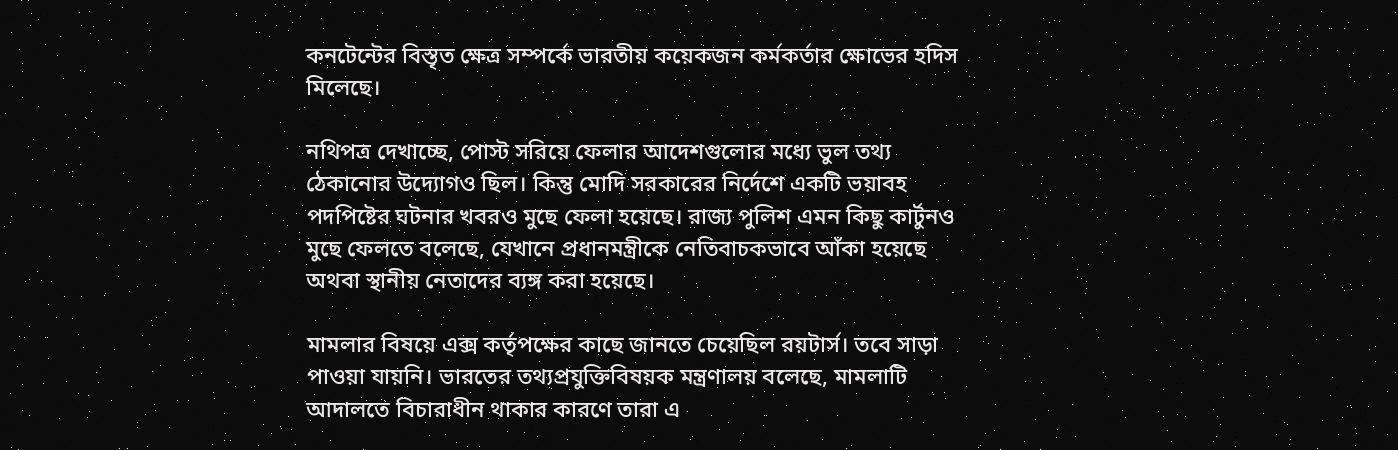কনটেন্টের বিস্তৃত ক্ষেত্র সম্পর্কে ভারতীয় কয়েকজন কর্মকর্তার ক্ষোভের হদিস মিলেছে।

নথিপত্র দেখাচ্ছে, পোস্ট সরিয়ে ফেলার আদেশগুলোর মধ্যে ভুল তথ্য ঠেকানোর উদ্যোগও ছিল। কিন্তু মোদি সরকারের নির্দেশে একটি ভয়াবহ পদপিষ্টের ঘটনার খবরও মুছে ফেলা হয়েছে। রাজ্য পুলিশ এমন কিছু কার্টুনও মুছে ফেলতে বলেছে, যেখানে প্রধানমন্ত্রীকে নেতিবাচকভাবে আঁকা হয়েছে অথবা স্থানীয় নেতাদের ব্যঙ্গ করা হয়েছে।

মামলার বিষয়ে এক্স কর্তৃপক্ষের কাছে জানতে চেয়েছিল রয়টার্স। তবে সাড়া পাওয়া যায়নি। ভারতের তথ্যপ্রযুক্তিবিষয়ক মন্ত্রণালয় বলেছে, মামলাটি আদালতে বিচারাধীন থাকার কারণে তারা এ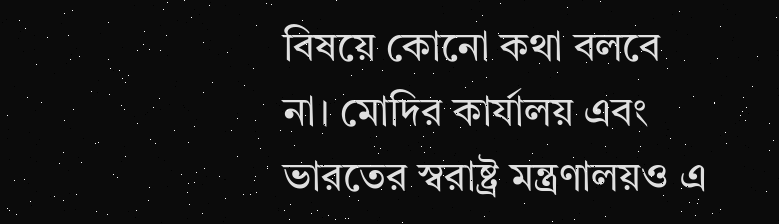বিষয়ে কোনো কথা বলবে না। মোদির কার্যালয় এবং ভারতের স্বরাষ্ট্র মন্ত্রণালয়ও এ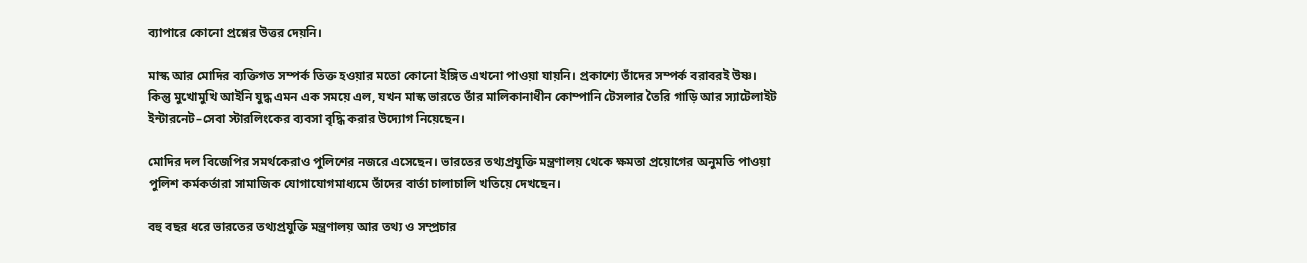ব্যাপারে কোনো প্রশ্নের উত্তর দেয়নি।

মাস্ক আর মোদির ব্যক্তিগত সম্পর্ক তিক্ত হওয়ার মতো কোনো ইঙ্গিত এখনো পাওয়া যায়নি। প্রকাশ্যে তাঁদের সম্পর্ক বরাবরই উষ্ণ। কিন্তু মুখোমুখি আইনি যুদ্ধ এমন এক সময়ে এল, যখন মাস্ক ভারতে তাঁর মালিকানাধীন কোম্পানি টেসলার তৈরি গাড়ি আর স্যাটেলাইট ইন্টারনেট–সেবা স্টারলিংকের ব্যবসা বৃদ্ধি করার উদ্যোগ নিয়েছেন।

মোদির দল বিজেপির সমর্থকেরাও পুলিশের নজরে এসেছেন। ভারতের তথ্যপ্রযুক্তি মন্ত্রণালয় থেকে ক্ষমতা প্রয়োগের অনুমতি পাওয়া পুলিশ কর্মকর্তারা সামাজিক যোগাযোগমাধ্যমে তাঁদের বার্তা চালাচালি খতিয়ে দেখছেন।

বহু বছর ধরে ভারতের তথ্যপ্রযুক্তি মন্ত্রণালয় আর তথ্য ও সম্প্রচার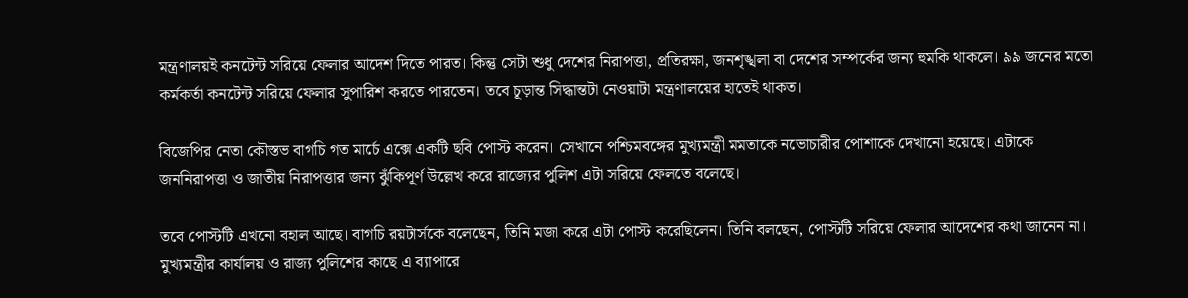মন্ত্রণালয়ই কনটেন্ট সরিয়ে ফেলার আদেশ দিতে পারত। কিন্তু সেটা শুধু দেশের নিরাপত্তা, প্রতিরক্ষা, জনশৃঙ্খলা বা দেশের সম্পর্কের জন্য হুমকি থাকলে। ৯৯ জনের মতো কর্মকর্তা কনটেন্ট সরিয়ে ফেলার সুপারিশ করতে পারতেন। তবে চূড়ান্ত সিদ্ধান্তটা নেওয়াটা মন্ত্রণালয়ের হাতেই থাকত।

বিজেপির নেতা কৌস্তভ বাগচি গত মার্চে এক্সে একটি ছবি পোস্ট করেন। সেখানে পশ্চিমবঙ্গের মুখ্যমন্ত্রী মমতাকে নভোচারীর পোশাকে দেখানো হয়েছে। এটাকে জননিরাপত্তা ও জাতীয় নিরাপত্তার জন্য ঝুঁকিপূর্ণ উল্লেখ করে রাজ্যের পুলিশ এটা সরিয়ে ফেলতে বলেছে।

তবে পোস্টটি এখনো বহাল আছে। বাগচি রয়টার্সকে বলেছেন, তিনি মজা করে এটা পোস্ট করেছিলেন। তিনি বলছেন, পোস্টটি সরিয়ে ফেলার আদেশের কথা জানেন না। মুখ্যমন্ত্রীর কার্যালয় ও রাজ্য পুলিশের কাছে এ ব্যাপারে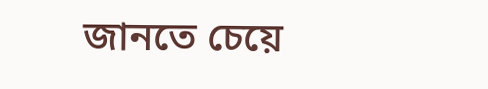জানতে চেয়ে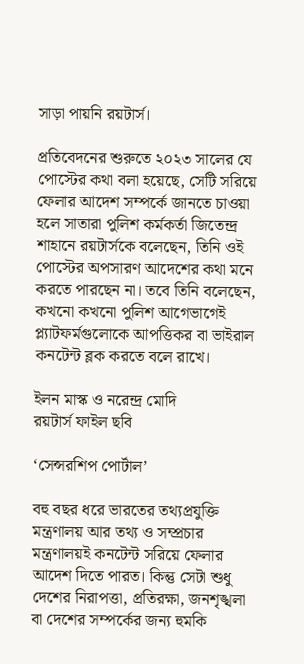সাড়া পায়নি রয়টার্স।

প্রতিবেদনের শুরুতে ২০২৩ সালের যে পোস্টের কথা বলা হয়েছে, সেটি সরিয়ে ফেলার আদেশ সম্পর্কে জানতে চাওয়া হলে সাতারা পুলিশ কর্মকর্তা জিতেন্দ্র শাহানে রয়টার্সকে বলেছেন, তিনি ওই পোস্টের অপসারণ আদেশের কথা মনে করতে পারছেন না। তবে তিনি বলেছেন, কখনো কখনো পুলিশ আগেভাগেই প্ল্যাটফর্মগুলোকে আপত্তিকর বা ভাইরাল কনটেন্ট ব্লক করতে বলে রাখে।

ইলন মাস্ক ও নরেন্দ্র মোদি
রয়টার্স ফাইল ছবি

‘সেন্সরশিপ পোর্টাল’

বহু বছর ধরে ভারতের তথ্যপ্রযুক্তি মন্ত্রণালয় আর তথ্য ও সম্প্রচার মন্ত্রণালয়ই কনটেন্ট সরিয়ে ফেলার আদেশ দিতে পারত। কিন্তু সেটা শুধু দেশের নিরাপত্তা, প্রতিরক্ষা, জনশৃঙ্খলা বা দেশের সম্পর্কের জন্য হুমকি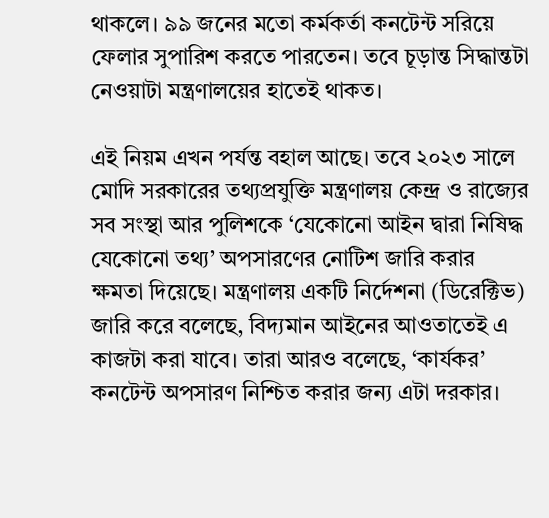থাকলে। ৯৯ জনের মতো কর্মকর্তা কনটেন্ট সরিয়ে ফেলার সুপারিশ করতে পারতেন। তবে চূড়ান্ত সিদ্ধান্তটা নেওয়াটা মন্ত্রণালয়ের হাতেই থাকত।

এই নিয়ম এখন পর্যন্ত বহাল আছে। তবে ২০২৩ সালে মোদি সরকারের তথ্যপ্রযুক্তি মন্ত্রণালয় কেন্দ্র ও রাজ্যের সব সংস্থা আর পুলিশকে ‘যেকোনো আইন দ্বারা নিষিদ্ধ যেকোনো তথ্য’ অপসারণের নোটিশ জারি করার ক্ষমতা দিয়েছে। মন্ত্রণালয় একটি নির্দেশনা (ডিরেক্টিভ) জারি করে বলেছে, বিদ্যমান আইনের আওতাতেই এ কাজটা করা যাবে। তারা আরও বলেছে, ‘কার্যকর’ কনটেন্ট অপসারণ নিশ্চিত করার জন্য এটা দরকার।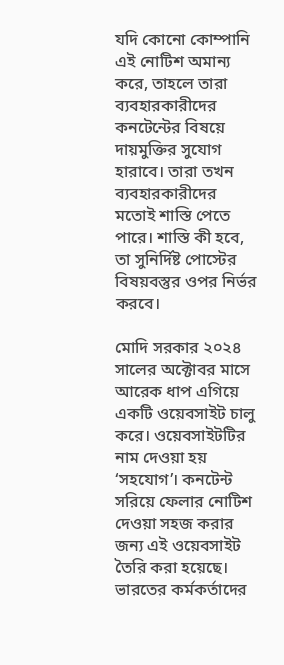যদি কোনো কোম্পানি এই নোটিশ অমান্য করে, তাহলে তারা ব্যবহারকারীদের কনটেন্টের বিষয়ে দায়মুক্তির সুযোগ হারাবে। তারা তখন ব্যবহারকারীদের মতোই শাস্তি পেতে পারে। শাস্তি কী হবে, তা সুনির্দিষ্ট পোস্টের বিষয়বস্তুর ওপর নির্ভর করবে।

মোদি সরকার ২০২৪ সালের অক্টোবর মাসে আরেক ধাপ এগিয়ে একটি ওয়েবসাইট চালু করে। ওয়েবসাইটটির নাম দেওয়া হয় ‘সহযোগ’। কনটেন্ট সরিয়ে ফেলার নোটিশ দেওয়া সহজ করার জন্য এই ওয়েবসাইট তৈরি করা হয়েছে। ভারতের কর্মকর্তাদের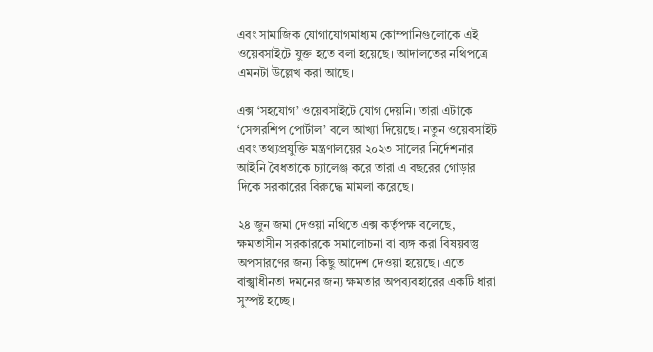এবং সামাজিক যোগাযোগমাধ্যম কোম্পানিগুলোকে এই ওয়েবসাইটে যুক্ত হতে বলা হয়েছে। আদালতের নথিপত্রে এমনটা উল্লেখ করা আছে।

এক্স ‘সহযোগ’ ওয়েবসাইটে যোগ দেয়নি। তারা এটাকে ‘সেন্সরশিপ পোর্টাল’ বলে আখ্যা দিয়েছে। নতুন ওয়েবসাইট এবং তথ্যপ্রযুক্তি মন্ত্রণালয়ের ২০২৩ সালের নির্দেশনার আইনি বৈধতাকে চ্যালেঞ্জ করে তারা এ বছরের গোড়ার দিকে সরকারের বিরুদ্ধে মামলা করেছে।

২৪ জুন জমা দেওয়া নথিতে এক্স কর্তৃপক্ষ বলেছে, ক্ষমতাসীন সরকারকে সমালোচনা বা ব্যঙ্গ করা বিষয়বস্তু অপসারণের জন্য কিছু আদেশ দেওয়া হয়েছে। এতে বাক্স্বাধীনতা দমনের জন্য ক্ষমতার অপব্যবহারের একটি ধারা সুস্পষ্ট হচ্ছে।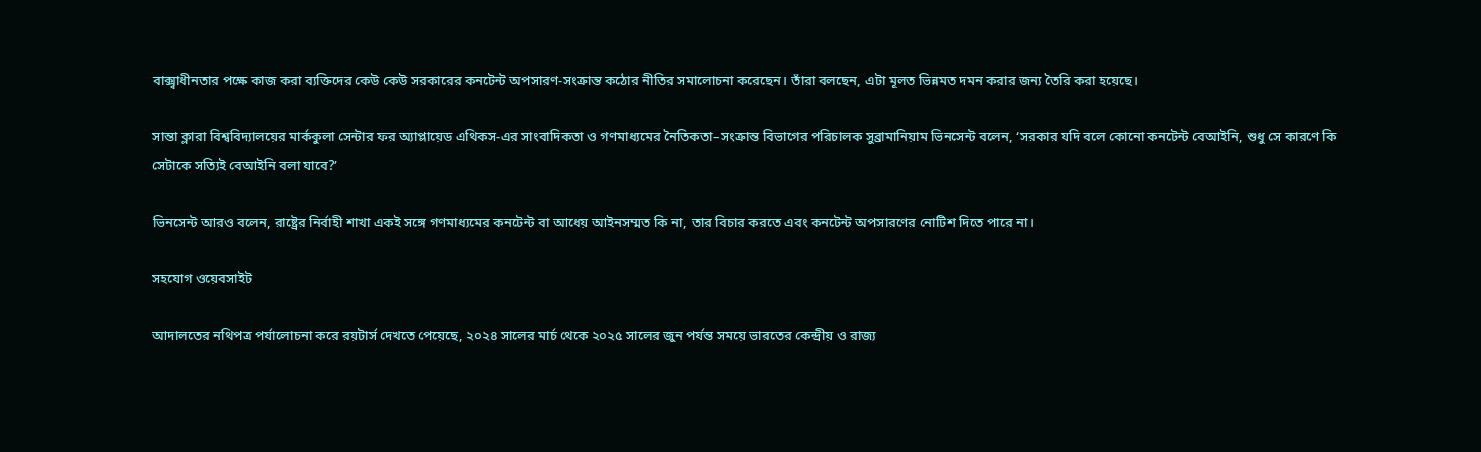বাক্স্বাধীনতার পক্ষে কাজ করা ব্যক্তিদের কেউ কেউ সরকারের কনটেন্ট অপসারণ-সংক্রান্ত কঠোর নীতির সমালোচনা করেছেন। তাঁরা বলছেন, এটা মূলত ভিন্নমত দমন করার জন্য তৈরি করা হয়েছে।

সান্তা ক্লারা বিশ্ববিদ্যালয়ের মার্ককুলা সেন্টার ফর অ্যাপ্লায়েড এথিকস-এর সাংবাদিকতা ও গণমাধ্যমের নৈতিকতা–সংক্রান্ত বিভাগের পরিচালক সুব্রামানিয়াম ভিনসেন্ট বলেন, ‘সরকার যদি বলে কোনো কনটেন্ট বেআইনি, শুধু সে কারণে কি সেটাকে সত্যিই বেআইনি বলা যাবে?’

ভিনসেন্ট আরও বলেন, রাষ্ট্রের নির্বাহী শাখা একই সঙ্গে গণমাধ্যমের কনটেন্ট বা আধেয় আইনসম্মত কি না, তার বিচার করতে এবং কনটেন্ট অপসারণের নোটিশ দিতে পারে না।

সহযোগ ওয়েবসাইট

আদালতের নথিপত্র পর্যালোচনা করে রয়টার্স দেখতে পেয়েছে, ২০২৪ সালের মার্চ থেকে ২০২৫ সালের জুন পর্যন্ত সময়ে ভারতের কেন্দ্রীয় ও রাজ্য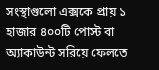সংস্থাগুলো এক্সকে প্রায় ১ হাজার ৪০০টি পোস্ট বা অ্যাকাউন্ট সরিয়ে ফেলতে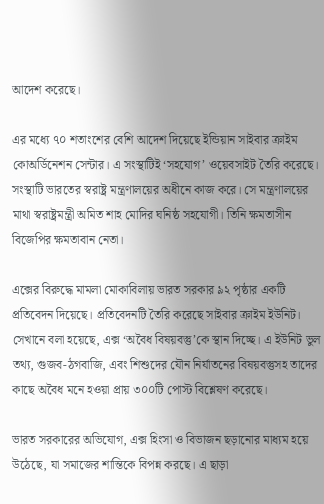আদেশ করেছে।

এর মধ্যে ৭০ শতাংশের বেশি আদেশ দিয়েছে ইন্ডিয়ান সাইবার ক্রাইম কোঅর্ডিনেশন সেন্টার। এ সংস্থাটিই ‘সহযোগ’ ওয়েবসাইট তৈরি করেছে। সংস্থাটি ভারতের স্বরাষ্ট্র মন্ত্রণালয়ের অধীনে কাজ করে। সে মন্ত্রণালয়ের মাথা স্বরাষ্ট্রমন্ত্রী অমিত শাহ মোদির ঘনিষ্ঠ সহযোগী। তিনি ক্ষমতাসীন বিজেপির ক্ষমতাবান নেতা।

এক্সের বিরুদ্ধে মামলা মোকাবিলায় ভারত সরকার ৯২ পৃষ্ঠার একটি প্রতিবেদন দিয়েছে। প্রতিবেদনটি তৈরি করেছে সাইবার ক্রাইম ইউনিট। সেখানে বলা হয়েছে, এক্স ‘অবৈধ বিষয়বস্তু’কে স্থান দিচ্ছে। এ ইউনিট ভুল তথ্য, গুজব-ঠগবাজি, এবং শিশুদের যৌন নির্যাতনের বিষয়বস্তুসহ তাদের কাছে অবৈধ মনে হওয়া প্রায় ৩০০টি পোস্ট বিশ্লেষণ করেছে।

ভারত সরকারের অভিযোগ, এক্স হিংসা ও বিভাজন ছড়ানোর মাধ্যম হয়ে উঠেছে, যা সমাজের শান্তিকে বিপন্ন করছে। এ ছাড়া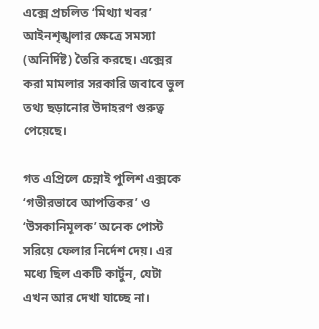এক্সে প্রচলিত ‘মিথ্যা খবর’ আইনশৃঙ্খলার ক্ষেত্রে সমস্যা (অনির্দিষ্ট) তৈরি করছে। এক্সের করা মামলার সরকারি জবাবে ভুল তথ্য ছড়ানোর উদাহরণ গুরুত্ব পেয়েছে।

গত এপ্রিলে চেন্নাই পুলিশ এক্সকে ‘গভীরভাবে আপত্তিকর’ ও ‘উসকানিমূলক’ অনেক পোস্ট সরিয়ে ফেলার নির্দেশ দেয়। এর মধ্যে ছিল একটি কার্টুন, যেটা এখন আর দেখা যাচ্ছে না।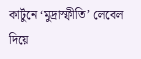কার্টুনে ‘মুদ্রাস্ফীতি’ লেবেল দিয়ে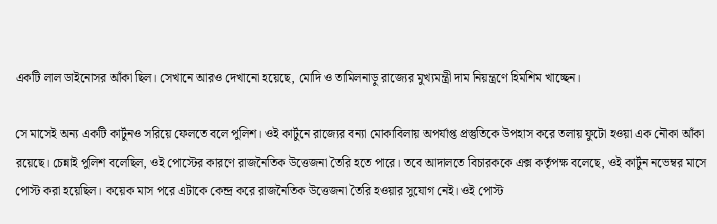একটি লাল ডাইনোসর আঁকা ছিল। সেখানে আরও দেখানো হয়েছে, মোদি ও তামিলনাড়ু রাজ্যের মুখ্যমন্ত্রী দাম নিয়ন্ত্রণে হিমশিম খাচ্ছেন।

সে মাসেই অন্য একটি কার্টুনও সরিয়ে ফেলতে বলে পুলিশ। ওই কার্টুনে রাজ্যের বন্যা মোকাবিলায় অপর্যাপ্ত প্রস্তুতিকে উপহাস করে তলায় ফুটো হওয়া এক নৌকা আঁকা রয়েছে। চেন্নাই পুলিশ বলেছিল, ওই পোস্টের কারণে রাজনৈতিক উত্তেজনা তৈরি হতে পারে। তবে আদালতে বিচারককে এক্স কর্তৃপক্ষ বলেছে, ওই কার্টুন নভেম্বর মাসে পোস্ট করা হয়েছিল। কয়েক মাস পরে এটাকে কেন্দ্র করে রাজনৈতিক উত্তেজনা তৈরি হওয়ার সুযোগ নেই। ওই পোস্ট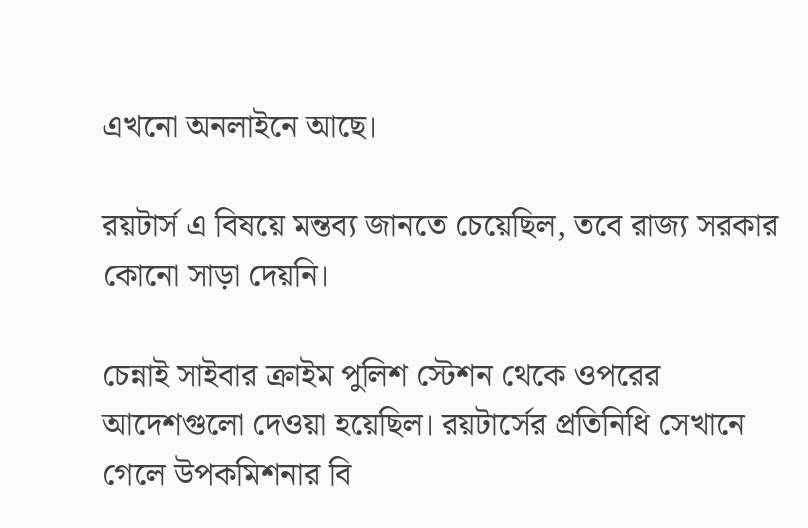এখনো অনলাইনে আছে।

রয়টার্স এ বিষয়ে মন্তব্য জানতে চেয়েছিল, তবে রাজ্য সরকার কোনো সাড়া দেয়নি।

চেন্নাই সাইবার ক্রাইম পুলিশ স্টেশন থেকে ওপরের আদেশগুলো দেওয়া হয়েছিল। রয়টার্সের প্রতিনিধি সেখানে গেলে উপকমিশনার বি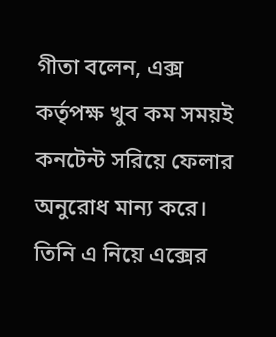গীতা বলেন, এক্স কর্তৃপক্ষ খুব কম সময়ই কনটেন্ট সরিয়ে ফেলার অনুরোধ মান্য করে। তিনি এ নিয়ে এক্সের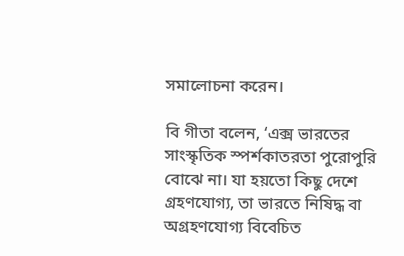সমালোচনা করেন।

বি গীতা বলেন, ‘এক্স ভারতের সাংস্কৃতিক স্পর্শকাতরতা পুরোপুরি বোঝে না। যা হয়তো কিছু দেশে গ্রহণযোগ্য, তা ভারতে নিষিদ্ধ বা অগ্রহণযোগ্য বিবেচিত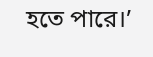হতে পারে।’